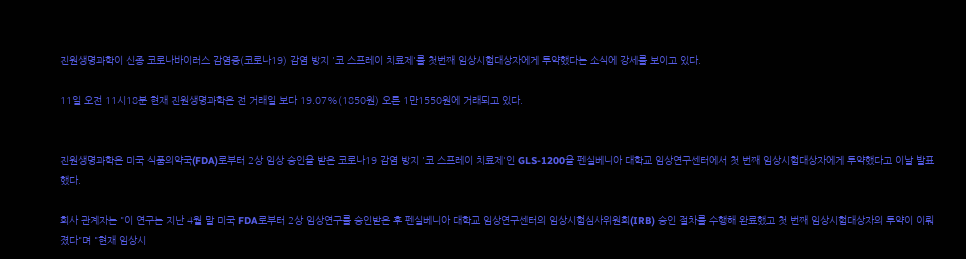진원생명과학이 신종 코로나바이러스 감염증(코로나19) 감염 방지 '코 스프레이 치료제'를 첫번째 임상시험대상자에게 투약했다는 소식에 강세를 보이고 있다.

11일 오전 11시18분 현재 진원생명과학은 전 거래일 보다 19.07%(1850원) 오른 1만1550원에 거래되고 있다.


진원생명과학은 미국 식품의약국(FDA)로부터 2상 임상 승인을 받은 코로나19 감염 방지 '코 스프레이 치료제'인 GLS-1200을 펜실베니아 대학교 임상연구센터에서 첫 번째 임상시험대상자에게 투약했다고 이날 발표했다.

회사 관계자는 "이 연구는 지난 4월 말 미국 FDA로부터 2상 임상연구를 승인받은 후 펜실베니아 대학교 임상연구센터의 임상시험심사위원회(IRB) 승인 절차를 수행해 완료했고 첫 번째 임상시험대상자의 투약이 이뤄졌다"며 "현재 임상시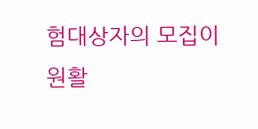험대상자의 모집이 원활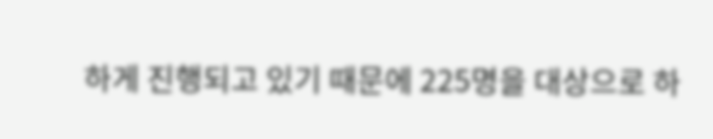하게 진행되고 있기 때문에 225명을 대상으로 하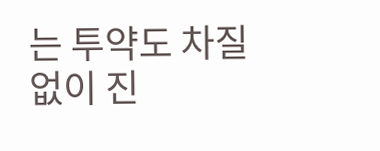는 투약도 차질 없이 진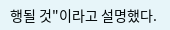행될 것"이라고 설명했다.